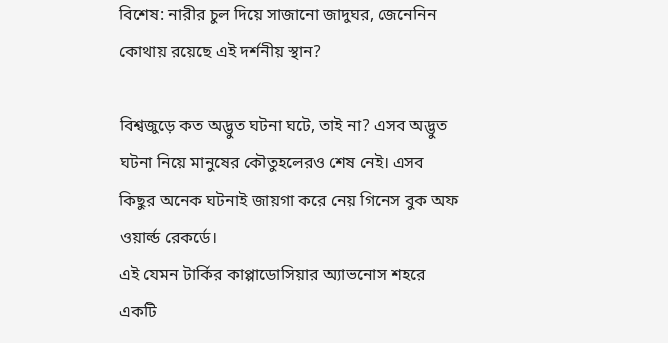বিশেষ: নারীর চুল দিয়ে সাজানো জাদুঘর, জেনেনিন কোথায় রয়েছে এই দর্শনীয় স্থান?

বিশ্বজুড়ে কত অদ্ভুত ঘটনা ঘটে, তাই না? এসব অদ্ভুত ঘটনা নিয়ে মানুষের কৌতুহলেরও শেষ নেই। এসব কিছুর অনেক ঘটনাই জায়গা করে নেয় গিনেস বুক অফ ওয়ার্ল্ড রেকর্ডে।
এই যেমন টার্কির কাপ্পাডোসিয়ার অ্যাভনোস শহরে একটি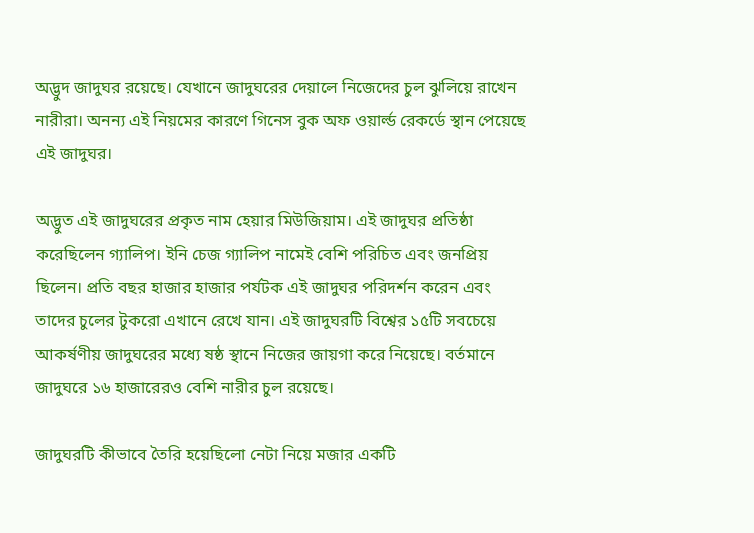অদ্ভুদ জাদুঘর রয়েছে। যেখানে জাদুঘরের দেয়ালে নিজেদের চুল ঝুলিয়ে রাখেন নারীরা। অনন্য এই নিয়মের কারণে গিনেস বুক অফ ওয়ার্ল্ড রেকর্ডে স্থান পেয়েছে এই জাদুঘর।

অদ্ভুত এই জাদুঘরের প্রকৃত নাম হেয়ার মিউজিয়াম। এই জাদুঘর প্রতিষ্ঠা করেছিলেন গ্যালিপ। ইনি চেজ গ্যালিপ নামেই বেশি পরিচিত এবং জনপ্রিয় ছিলেন। প্রতি বছর হাজার হাজার পর্যটক এই জাদুঘর পরিদর্শন করেন এবং তাদের চুলের টুকরো এখানে রেখে যান। এই জাদুঘরটি বিশ্বের ১৫টি সবচেয়ে আকর্ষণীয় জাদুঘরের মধ্যে ষষ্ঠ স্থানে নিজের জায়গা করে নিয়েছে। বর্তমানে জাদুঘরে ১৬ হাজারেরও বেশি নারীর চুল রয়েছে।

জাদুঘরটি কীভাবে তৈরি হয়েছিলো নেটা নিয়ে মজার একটি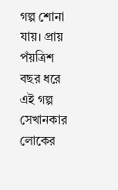গল্প শোনা যায়। প্রায় পঁয়ত্রিশ বছর ধরে এই গল্প সেখানকার লোকের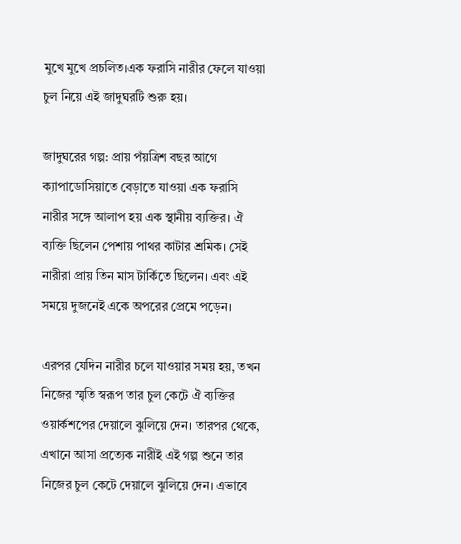মুখে মুখে প্রচলিত।এক ফরাসি নারীর ফেলে যাওয়া চুল নিয়ে এই জাদুঘরটি শুরু হয়।

জাদুঘরের গল্প: প্রায় পঁয়ত্রিশ বছর আগে ক্যাপাডোসিয়াতে বেড়াতে যাওয়া এক ফরাসি নারীর সঙ্গে আলাপ হয় এক স্থানীয় ব্যক্তির। ঐ ব্যক্তি ছিলেন পেশায় পাথর কাটার শ্রমিক। সেই নারীরা প্রায় তিন মাস টার্কিতে ছিলেন। এবং এই সময়ে দুজনেই একে অপরের প্রেমে পড়েন।

এরপর যেদিন নারীর চলে যাওয়ার সময় হয়, তখন নিজের স্মৃতি স্বরূপ তার চুল কেটে ঐ ব্যক্তির ওয়ার্কশপের দেয়ালে ঝুলিয়ে দেন। তারপর থেকে, এখানে আসা প্রত্যেক নারীই এই গল্প শুনে তার নিজের চুল কেটে দেয়ালে ঝুলিয়ে দেন। এভাবে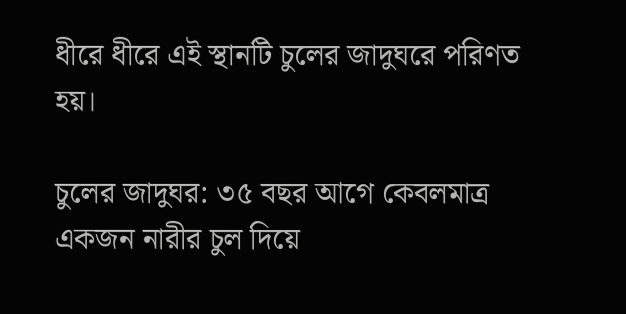ধীরে ধীরে এই স্থানটি চুলের জাদুঘরে পরিণত হয়।

চুলের জাদুঘর: ৩৫ বছর আগে কেবলমাত্র একজন নারীর চুল দিয়ে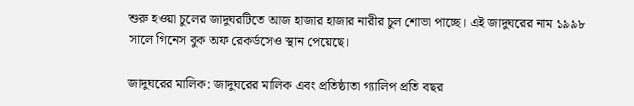শুরু হওয়া চুলের জাদুঘরটিতে আজ হাজার হাজার নারীর চুল শোভা পাচ্ছে। এই জাদুঘরের নাম ১৯৯৮ সালে গিনেস বুক অফ রেকর্ডসেও স্থান পেয়েছে।

জাদুঘরের মালিক: জাদুঘরের মালিক এবং প্রতিষ্ঠাতা গ্যালিপ প্রতি বছর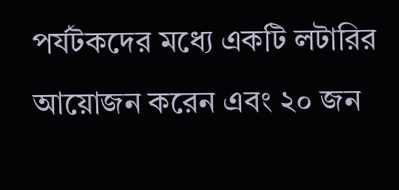পর্যটকদের মধ্যে একটি লটারির আয়োজন করেন এবং ২০ জন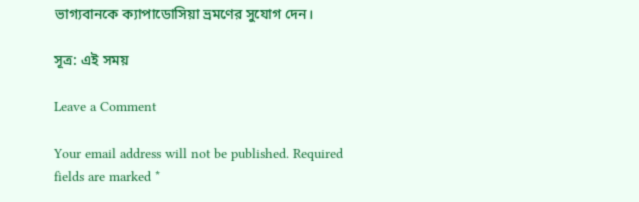ভাগ্যবানকে ক্যাপাডোসিয়া ভ্রমণের সুযোগ দেন।

সূত্র: এই সময়

Leave a Comment

Your email address will not be published. Required fields are marked *